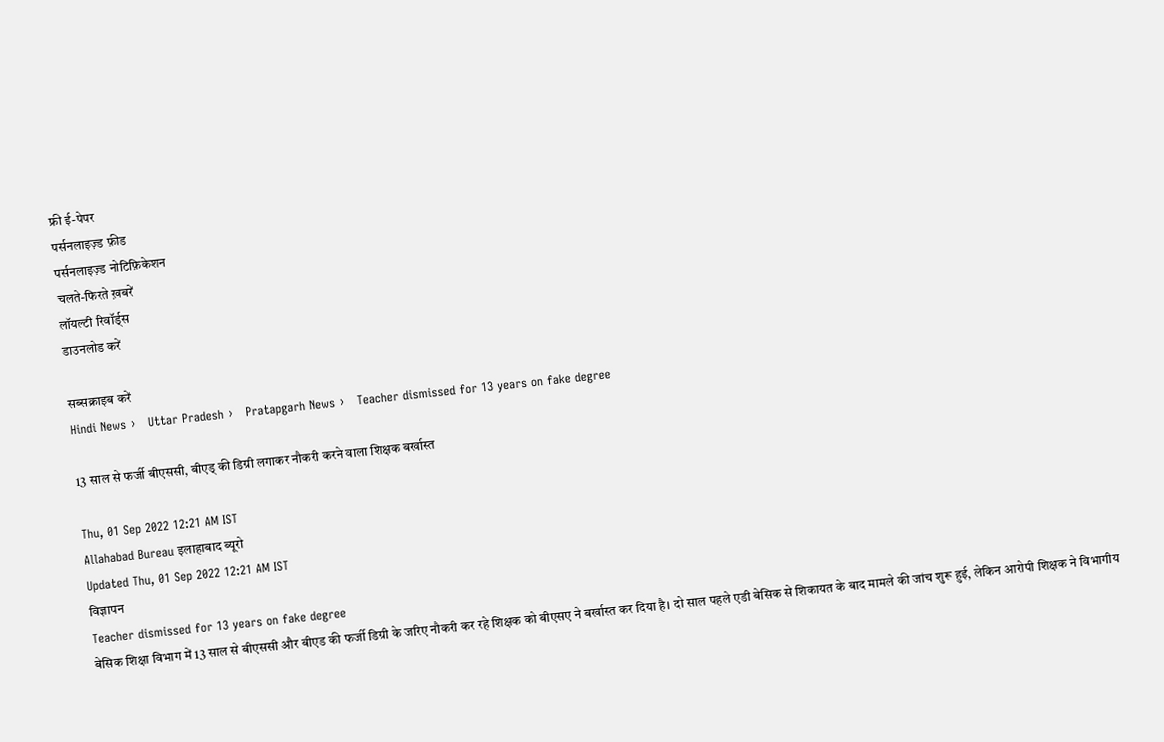फ्री ई-पेपर
पर्सनलाइज़्ड फ़ीड
पर्सनलाइज़्ड नोटिफ़िकेशन
चलते-फिरते ख़बरें
लॉयल्टी रिवॉर्ड्स
डाउनलोड करें

सब्सक्राइब करें
Hindi News ›   Uttar Pradesh ›   Pratapgarh News ›   Teacher dismissed for 13 years on fake degree

13 साल से फर्जी बीएससी, बीएड् की डिग्री लगाकर नौकरी करने वाला शिक्षक बर्खास्त

Thu, 01 Sep 2022 12:21 AM IST
Allahabad Bureau इलाहाबाद ब्यूरो
Updated Thu, 01 Sep 2022 12:21 AM IST
विज्ञापन
Teacher dismissed for 13 years on fake degree
बेसिक शिक्षा विभाग में 13 साल से बीएससी और बीएड की फर्जी डिग्री के जरिए नौकरी कर रहे शिक्षक को बीएसए ने बर्खास्त कर दिया है। दो साल पहले एडी बेसिक से शिकायत के बाद मामले की जांच शुरू हुई, लेकिन आरोपी शिक्षक ने विभागीय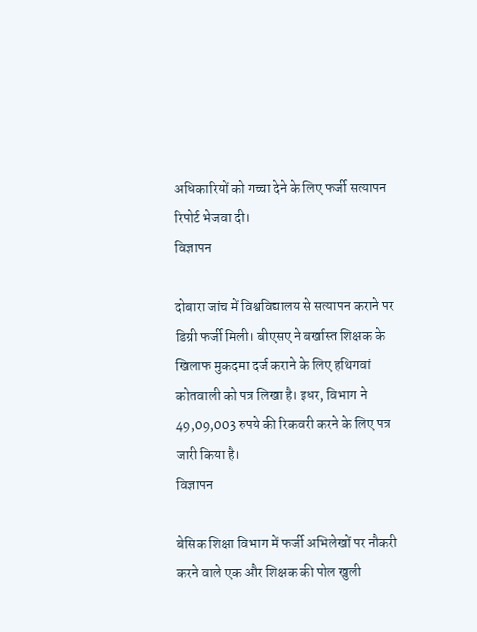अधिकारियों को गच्चा देने के लिए फर्जी सत्यापन रिपोर्ट भेजवा दी।
विज्ञापन

दोबारा जांच में विश्वविद्यालय से सत्यापन कराने पर डिग्री फर्जी मिली। बीएसए ने बर्खास्त शिक्षक के खिलाफ मुकदमा दर्ज कराने के लिए हथिगवां कोतवाली को पत्र लिखा है। इधर, विभाग ने 49,09,003 रुपये की रिकवरी करने के लिए पत्र जारी किया है।
विज्ञापन

बेसिक शिक्षा विभाग में फर्जी अभिलेखों पर नौकरी करने वाले एक और शिक्षक की पोल खुली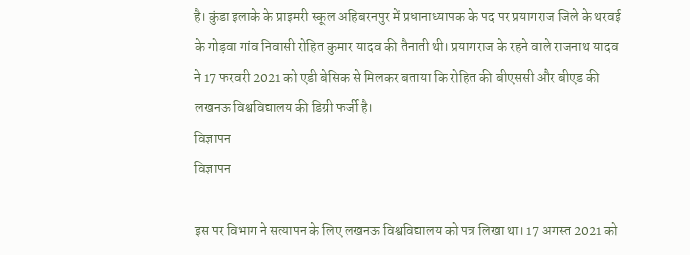है। कुंडा इलाके के प्राइमरी स्कूल अहिबरनपुर में प्रधानाध्यापक के पद पर प्रयागराज जिले के थरवई के गोड़वा गांव निवासी रोहित कुमार यादव की तैनाती थी। प्रयागराज के रहने वाले राजनाथ यादव ने 17 फरवरी 2021 को एडी बेसिक से मिलकर बताया कि रोहित की बीएससी और बीएड की लखनऊ विश्वविद्यालय की डिग्री फर्जी है।
विज्ञापन
विज्ञापन

इस पर विभाग ने सत्यापन के लिए लखनऊ विश्वविद्यालय को पत्र लिखा था। 17 अगस्त 2021 को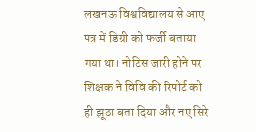लखनऊ विश्वविद्यालय से आए पत्र में डिग्री को फर्जी बताया गया था। नोटिस जारी होने पर शिक्षक ने विवि की रिपोर्ट को ही झूठा बता दिया और नए सिरे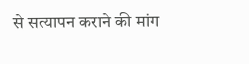से सत्यापन कराने की मांग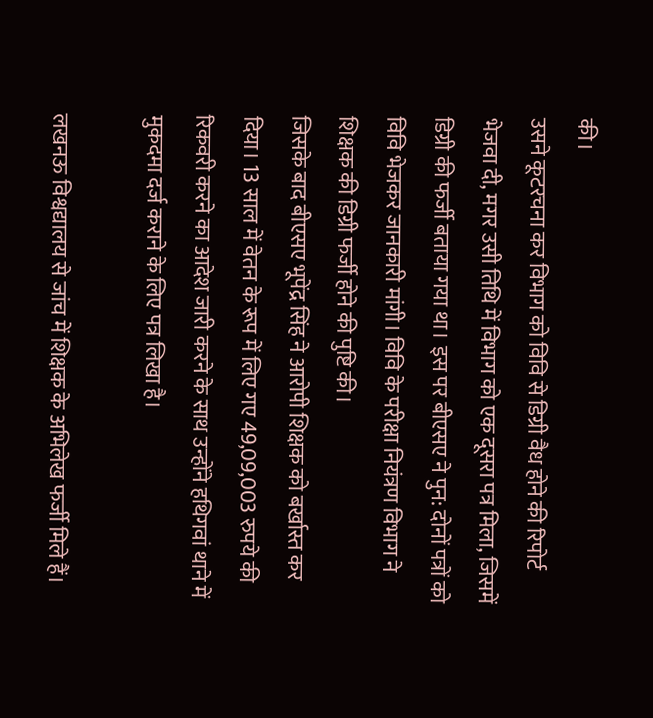की।
उसने कूटरचना कर विभाग को विवि से डिग्री वैध होने की रिपोर्ट भेजवा दी, मगर उसी तिथि में विभाग को एक दूसरा पत्र मिला, जिसमें डिग्री की फर्जी बताया गया था। इस पर बीएसए ने पुन: दोनों पत्रों को विवि भेजकर जानकारी मांगी। विवि के परीक्षा नियंत्रण विभाग ने शिक्षक की डिग्री फर्जी होने की पुष्टि की।
जिसके बाद बीएसए भूपेंद्र सिंह ने आरोपी शिक्षक को बर्खास्त कर दिया। 13 साल में वेतन के रूप में लिए गए 49,09,003 रुपये की रिकवरी करने का आदेश जारी करने के साथ उन्होंने हथिगवां थाने में मुकदमा दर्ज कराने के लिए पत्र लिखा है।

लखनऊ विश्वद्यालय से जांच में शिक्षक के अभिलेख फर्जी मिले हैं।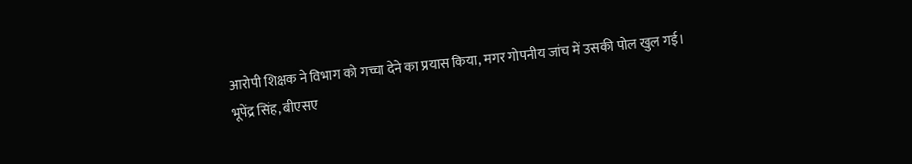आरोपी शिक्षक ने विभाग को गच्चा देने का प्रयास किया, मगर गोपनीय जांच में उसकी पोल खुल गई।
भूपेंद्र सिंह, बीएसए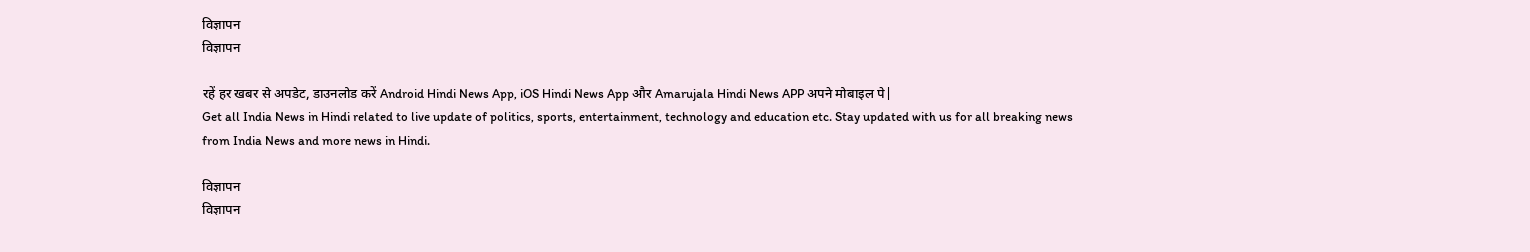विज्ञापन
विज्ञापन

रहें हर खबर से अपडेट, डाउनलोड करें Android Hindi News App, iOS Hindi News App और Amarujala Hindi News APP अपने मोबाइल पे|
Get all India News in Hindi related to live update of politics, sports, entertainment, technology and education etc. Stay updated with us for all breaking news from India News and more news in Hindi.

विज्ञापन
विज्ञापन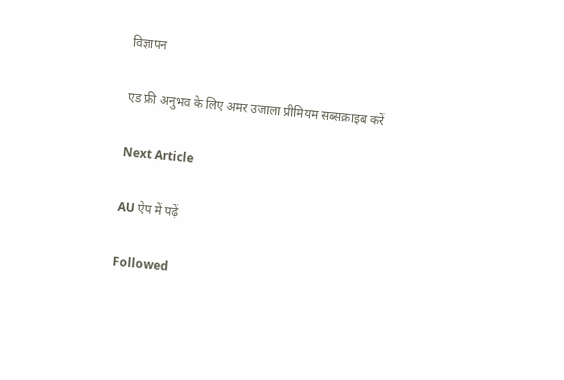विज्ञापन

एड फ्री अनुभव के लिए अमर उजाला प्रीमियम सब्सक्राइब करें

Next Article

AU ऐप में पढ़ें

Followed